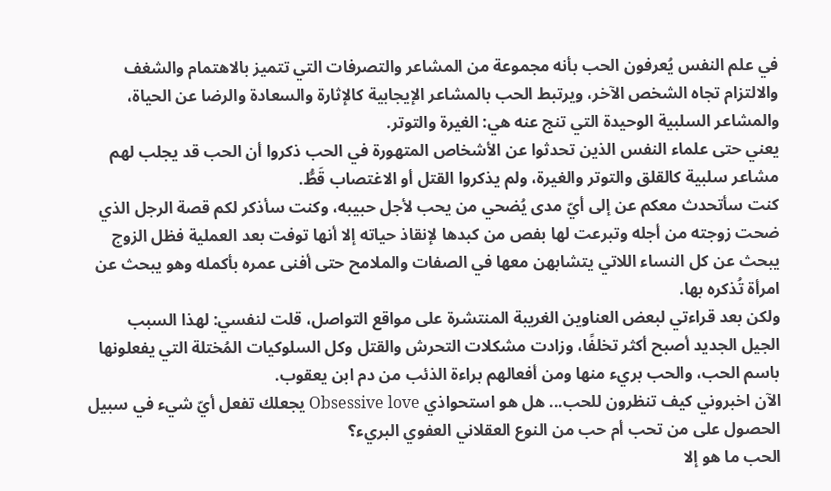في علم النفس يُعرفون الحب بأنه مجموعة من المشاعر والتصرفات التي تتميز بالاهتمام والشغف والالتزام تجاه الشخص الآخر، ويرتبط الحب بالمشاعر الإيجابية كالإثارة والسعادة والرضا عن الحياة، والمشاعر السلبية الوحيدة التي تنج عنه هي: الغيرة والتوتر.
يعني حتى علماء النفس الذين تحدثوا عن الأشخاص المتهورة في الحب ذكروا أن الحب قد يجلب لهم مشاعر سلبية كالقلق والتوتر والغيرة، ولم يذكروا القتل أو الاغتصاب قَطُّ.
كنت سأتحدث معكم عن إلى أيّ مدى يُضحي من يحب لأجل حبيبه، وكنت سأذكر لكم قصة الرجل الذي ضحت زوجته من أجله وتبرعت لها بفص من كبدها لإنقاذ حياته إلا أنها توفت بعد العملية فظل الزوج يبحث عن كل النساء اللاتي يتشابهن معها في الصفات والملامح حتى أفنى عمره بأكمله وهو يبحث عن امرأة تُذكره بها.
ولكن بعد قراءتي لبعض العناوين الغريبة المنتشرة على مواقع التواصل، قلت لنفسي: لهذا السبب الجيل الجديد أصبح أكثر تخلفًا، وزادت مشكلات التحرش والقتل وكل السلوكيات المُختلة التي يفعلونها باسم الحب، والحب بريء منها ومن أفعالهم براءة الذئب من دم ابن يعقوب.
الآن اخبروني كيف تنظرون للحب... هل هو استحواذي Obsessive love يجعلك تفعل أيّ شيء في سبيل الحصول على من تحب أم حب من النوع العقلاني العفوي البريء؟
الحب ما هو إلا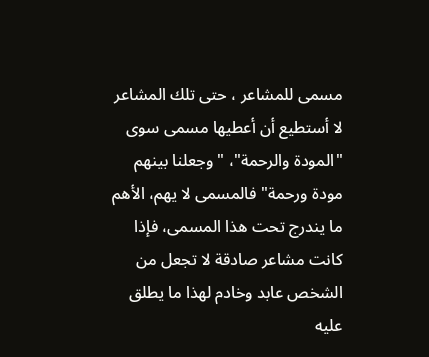مسمى للمشاعر ، حتى تلك المشاعر لا أستطيع أن أعطيها مسمى سوى "المودة والرحمة"، "وجعلنا بينهم مودة ورحمة" فالمسمى لا يهم، الأهم ما يندرج تحت هذا المسمى، فإذا كانت مشاعر صادقة لا تجعل من الشخص عابد وخادم لهذا ما يطلق عليه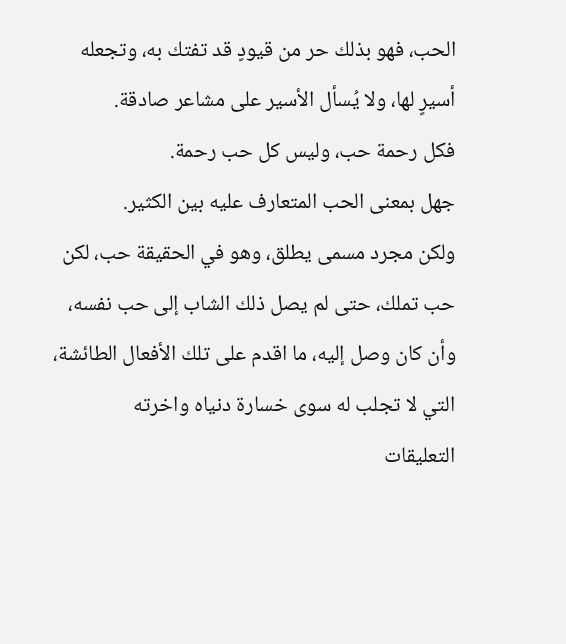الحب، فهو بذلك حر من قيودٍ قد تفتك به، وتجعله أسيرٍ لها، ولا يُسأل الأسير على مشاعر صادقة.
فكل رحمة حب، وليس كل حب رحمة.
جهل بمعنى الحب المتعارف عليه بين الكثير.
ولكن مجرد مسمى يطلق، وهو في الحقيقة حب، لكن حب تملك، حتى لم يصل ذلك الشاب إلى حب نفسه، وأن كان وصل إليه، ما اقدم على تلك الأفعال الطائشة، التي لا تجلب له سوى خسارة دنياه واخرته
التعليقات